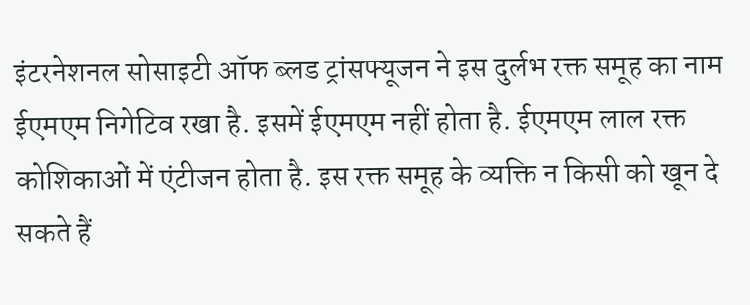इंटरनेशनल सोसाइटी ऑफ ब्लड ट्रांसफ्यूजन ने इस दुर्लभ रक्त समूह का नाम ईएमएम निगेटिव रखा है. इसमें ईएमएम नहीं होता है. ईएमएम लाल रक्त कोशिकाओं में एंटीजन होता है. इस रक्त समूह के व्यक्ति न किसी को खून दे सकते हैं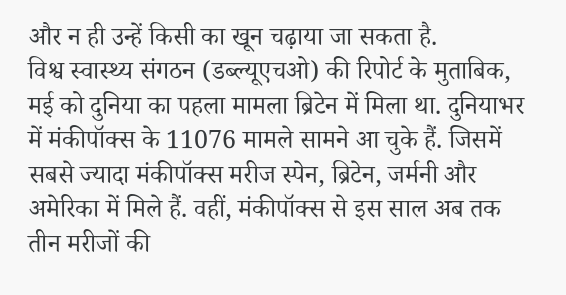और न ही उन्हें किसी का खून चढ़ाया जा सकता है.
विश्व स्वास्थ्य संगठन (डब्ल्यूएचओ) की रिपोर्ट के मुताबिक, मई को दुनिया का पहला मामला ब्रिटेन में मिला था. दुनियाभर में मंकीपॉक्स के 11076 मामले सामने आ चुके हैं. जिसमें सबसे ज्यादा मंकीपॉक्स मरीज स्पेन, ब्रिटेन, जर्मनी और अमेरिका में मिले हैं. वहीं, मंकीपॉक्स से इस साल अब तक तीन मरीजों की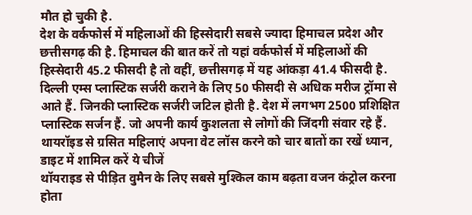मौत हो चुकी है.
देश के वर्कफोर्स में महिलाओं की हिस्सेदारी सबसे ज्यादा हिमाचल प्रदेश और छत्तीसगढ़ की है. हिमाचल की बात करें तो यहां वर्कफोर्स में महिलाओं की हिस्सेदारी 45.2 फीसदी है तो वहीं, छत्तीसगढ़ में यह आंकड़ा 41.4 फीसदी है.
दिल्ली एम्स प्लास्टिक सर्जरी कराने के लिए 50 फीसदी से अधिक मरीज ट्रॉमा से आते हैं. जिनकी प्लास्टिक सर्जरी जटिल होती है. देश में लगभग 2500 प्रशिक्षित प्लास्टिक सर्जन हैं. जो अपनी कार्य कुशलता से लोगों की जिंदगी संवार रहे हैं.
थायरॉइड से ग्रसित महिलाएं अपना वेट लॉस करने को चार बातों का रखें ध्यान, डाइट में शामिल करें ये चीजें
थॉयराइड से पीड़ित वुमैन के लिए सबसे मुश्किल काम बढ़ता वजन कंट्रोल करना होता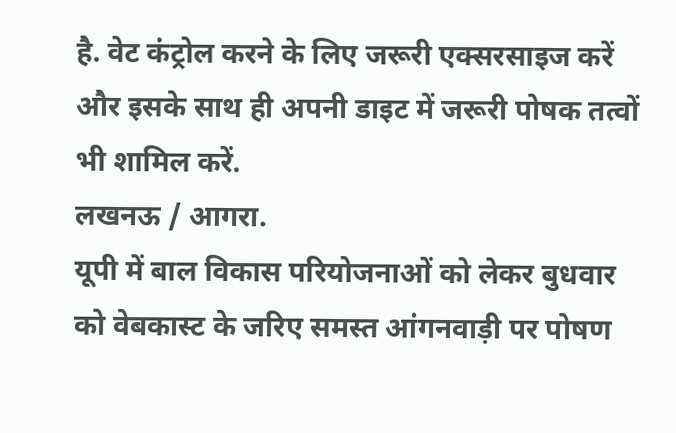है. वेट कंट्रोल करने के लिए जरूरी एक्सरसाइज करें और इसके साथ ही अपनी डाइट में जरूरी पोषक तत्वों भी शामिल करें.
लखनऊ / आगरा.
यूपी में बाल विकास परियोजनाओं को लेकर बुधवार को वेबकास्ट के जरिए समस्त आंगनवाड़ी पर पोषण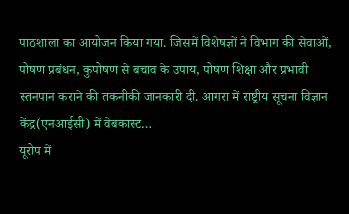पाठशाला का आयोजन किया गया. जिसमें विशेषज्ञों ने विभाग की सेवाओं, पोषण प्रबंधन, कुपोषण से बचाव के उपाय, पोषण शिक्षा और प्रभावी स्तनपान कराने की तकनीकी जानकारी दी. आगरा में राष्ट्रीय सूचना विज्ञान केंद्र(एनआईसी) में वेबकास्ट…
यूरोप में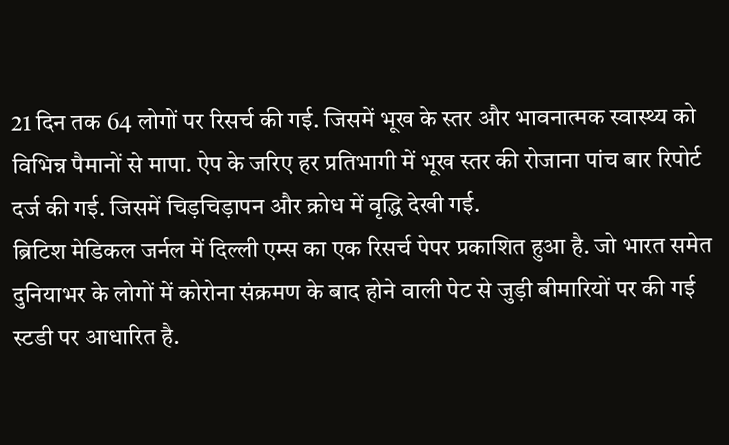21 दिन तक 64 लोगों पर रिसर्च की गई. जिसमें भूख के स्तर और भावनात्मक स्वास्थ्य को विभिन्न पैमानों से मापा. ऐप के जरिए हर प्रतिभागी में भूख स्तर की रोजाना पांच बार रिपोर्ट दर्ज की गई. जिसमें चिड़चिड़ापन और क्रोध में वृद्धि देखी गई.
ब्रिटिश मेडिकल जर्नल में दिल्ली एम्स का एक रिसर्च पेपर प्रकाशित हुआ है. जो भारत समेत दुनियाभर के लोगों में कोरोना संक्रमण के बाद होने वाली पेट से जुड़ी बीमारियों पर की गई स्टडी पर आधारित है.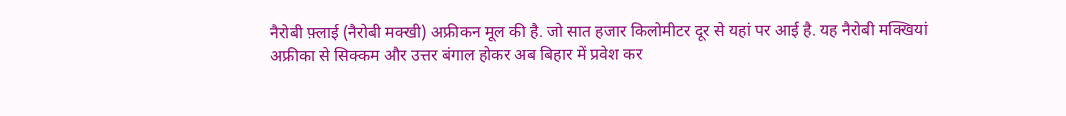नैरोबी फ़्लाई (नैरोबी मक्खी) अफ्रीकन मूल की है. जो सात हजार किलोमीटर दूर से यहां पर आई है. यह नैरोबी मक्खियां अफ्रीका से सिक्कम और उत्तर बंगाल होकर अब बिहार में प्रवेश कर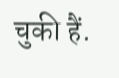चुकी हैं.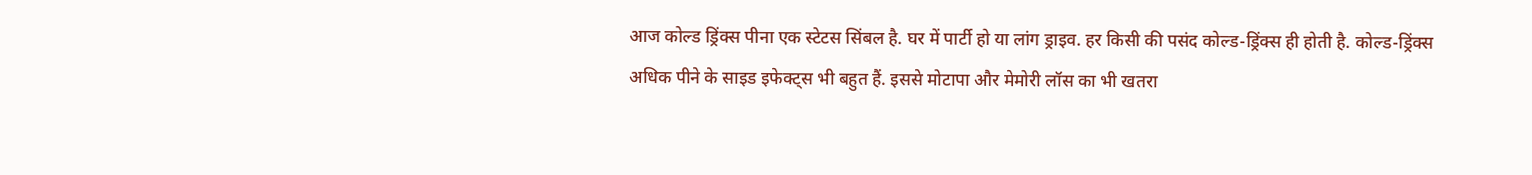आज कोल्ड ड्रिंक्स पीना एक स्टेटस सिंबल है. घर में पार्टी हो या लांग ड्राइव. हर किसी की पसंद कोल्ड-ड्रिंक्स ही होती है. कोल्ड-ड्रिंक्स अधिक पीने के साइड इफेक्ट्स भी बहुत हैं. इससे मोटापा और मेमोरी लॉस का भी खतरा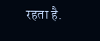रहता है.